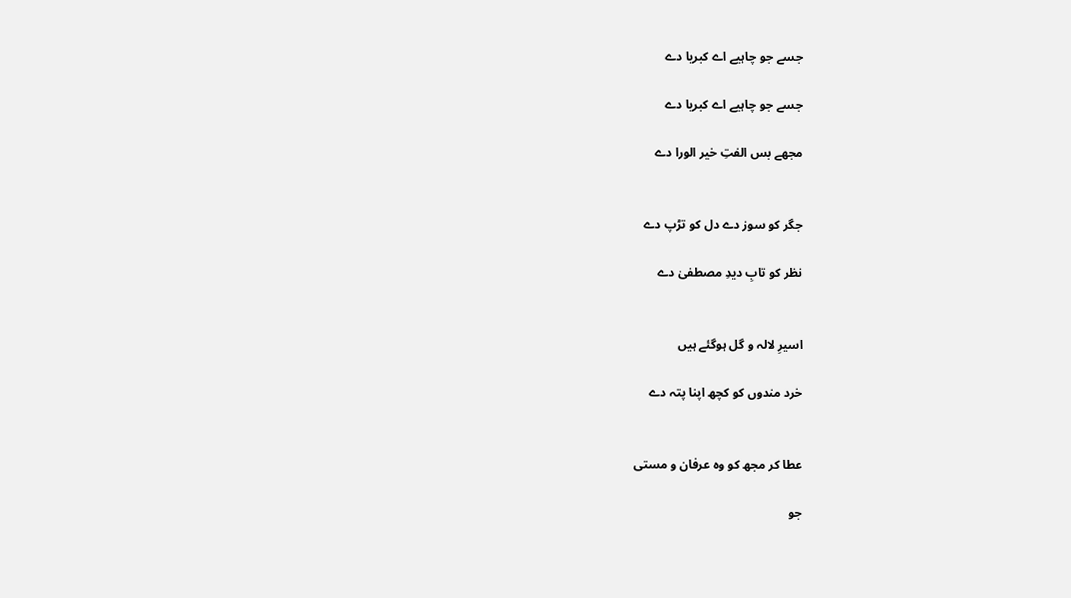جسے جو چاہیے اے کبریا دے

جسے جو چاہیے اے کبریا دے

مجھے بس الفتِ خیر الورا دے


جگر کو سوز دے دل کو تڑپ دے

نظر کو تابِ دیدِ مصطفیٰ دے


اسیرِ لالہ و گل ہوگئے ہیں

خرد مندوں کو کچھ اپنا پتہ دے


عطا کر مجھ کو وہ عرفان و مستی

جو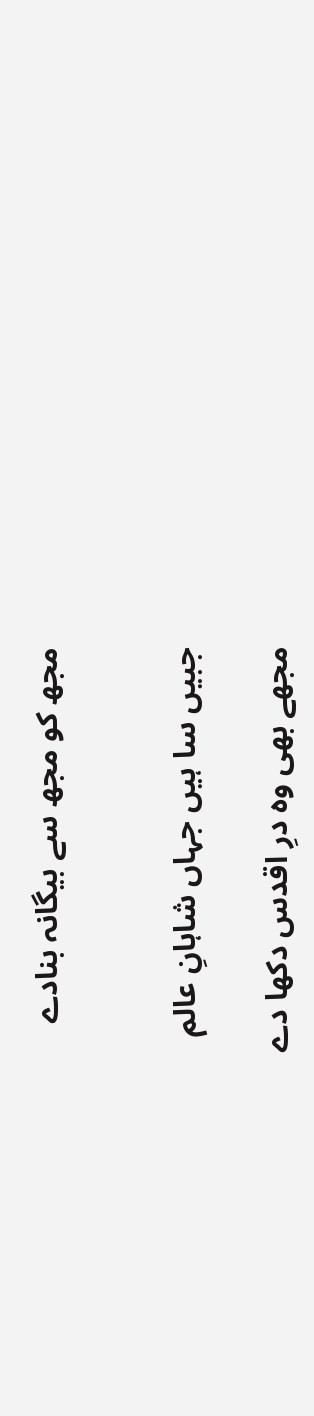مجھ کو مجھ سے بیگانہ بنادے


جبیں سا ہیں جہاں شاہانِ عالم

مجھے بھی وہ درِ اقدس دکھا دے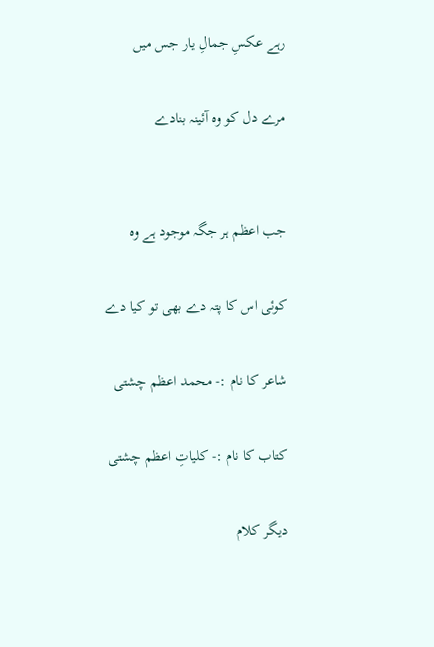رہے عکسِ جمالِ یار جس میں

مرے دل کو وہ آئینہ بنادے


جب اعظم ہر جگہ موجود ہے وہ

کوئی اس کا پتہ دے بھی تو کیا دے

شاعر کا نام :- محمد اعظم چشتی

کتاب کا نام :- کلیاتِ اعظم چشتی

دیگر کلام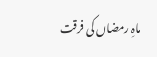ماہِ رمضاں کی فرقت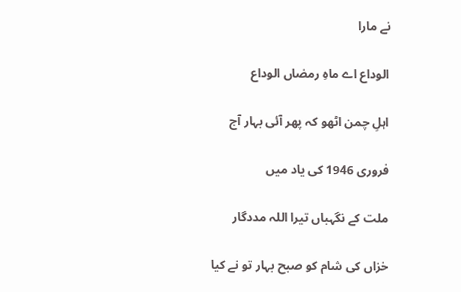نے مارا

الوداع اے ماہِ رمضاں الوداع

اہلِ چمن اٹھو کہ پھر آئی بہار آج

فروری 1946 کی یاد میں

ملت کے نگہباں تیرا اللہ مددگار

خزاں کی شام کو صبح بہار تو نے کیا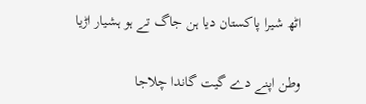اٹھ شیرا پاکستان دیا ہن جاگ تے ہو ہشیار اڑیا

وطن اپنے دے گیت گاندا چلاجا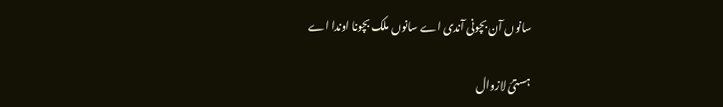سانوں آن بچونی آندی اے سانوں ملک بچونا اوندا اے

ہستئ لازوال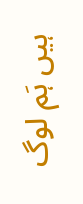ہیں ہَم لوگ